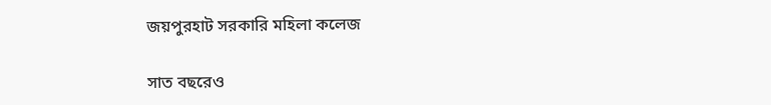জয়পুরহাট সরকারি মহিলা কলেজ

সাত বছরেও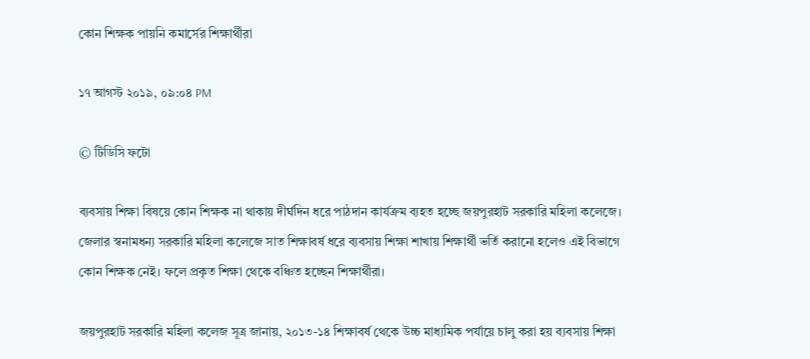কোন শিক্ষক পায়নি কমার্সের শিক্ষার্থীরা

১৭ আগস্ট ২০১৯, ০৯:০৪ PM

© টিডিসি ফটো

ব্যবসায় শিক্ষা বিষয়ে কোন শিক্ষক না থাকায় দীর্ঘদিন ধরে পাঠদান কার্যক্রম ব্যহত হচ্ছে জয়পুরহাট সরকারি মহিলা কলেজে। জেলার স্বনামধন্য সরকারি মহিলা কলেজে সাত শিক্ষাবর্ষ ধরে ব্যবসায় শিক্ষা শাখায় শিক্ষার্থী ভর্তি করানো হলেও এই বিভাগে কোন শিক্ষক নেই। ফলে প্রকৃত শিক্ষা থেকে বঞ্চিত হচ্ছেন শিক্ষার্থীরা।

জয়পুরহাট সরকারি মহিলা কলেজ সূত্র জানায়, ২০১৩-১৪ শিক্ষাবর্ষ থেকে উচ্চ মাধ্যমিক পর্যায়ে চালু করা হয় ব্যবসায় শিক্ষা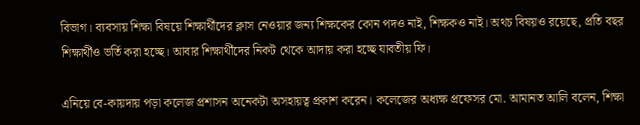বিভাগ। ব্যবসায় শিক্ষা বিষয়ে শিক্ষার্থীদের ক্লাস নেওয়ার জন্য শিক্ষকের কোন পদও নাই, শিক্ষকও নাই। অথচ বিষয়ও রয়েছে, প্রতি বছর শিক্ষার্থীও ভর্তি করা হচ্ছে। আবার শিক্ষার্থীদের নিকট থেকে আদায় করা হচ্ছে যাবতীয় ফি।

এনিয়ে বে-কায়দায় পড়া কলেজ প্রশাসন অনেকটা অসহায়ত্ব প্রকাশ করেন। কলেজের অধ্যক্ষ প্রফেসর মো. আমানত আলি বলেন, শিক্ষা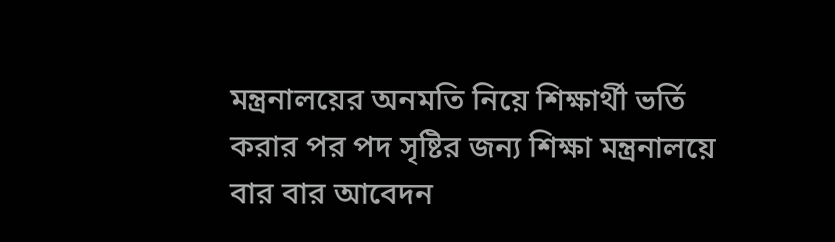মন্ত্রনালয়ের অনমতি নিয়ে শিক্ষার্থী ভর্তি করার পর পদ সৃষ্টির জন্য শিক্ষা মন্ত্রনালয়ে বার বার আবেদন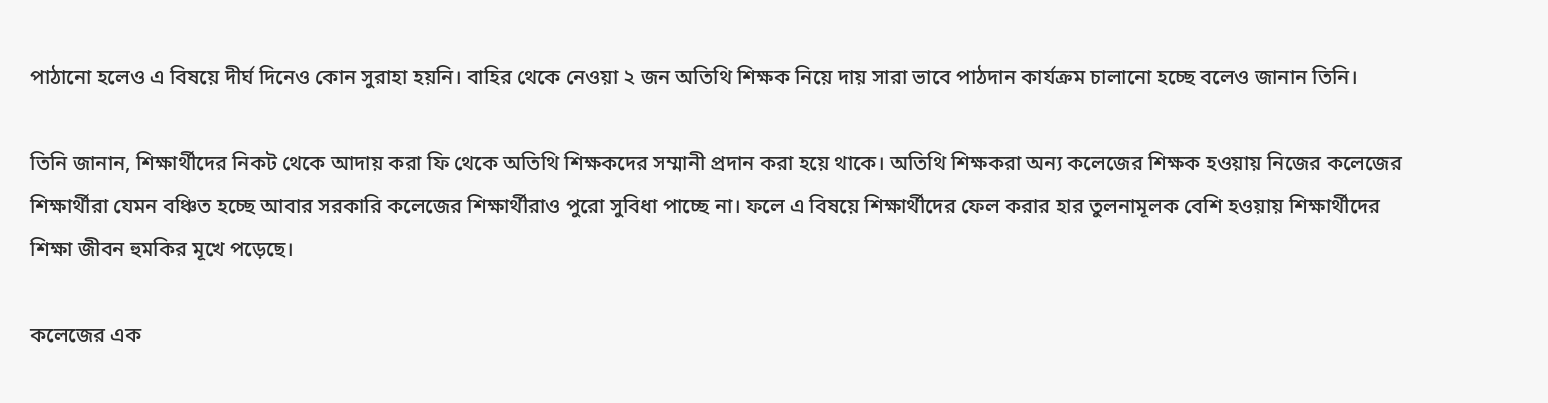পাঠানো হলেও এ বিষয়ে দীর্ঘ দিনেও কোন সুরাহা হয়নি। বাহির থেকে নেওয়া ২ জন অতিথি শিক্ষক নিয়ে দায় সারা ভাবে পাঠদান কার্যক্রম চালানো হচ্ছে বলেও জানান তিনি।

তিনি জানান, শিক্ষার্থীদের নিকট থেকে আদায় করা ফি থেকে অতিথি শিক্ষকদের সম্মানী প্রদান করা হয়ে থাকে। অতিথি শিক্ষকরা অন্য কলেজের শিক্ষক হওয়ায় নিজের কলেজের শিক্ষার্থীরা যেমন বঞ্চিত হচ্ছে আবার সরকারি কলেজের শিক্ষার্থীরাও পুরো সুবিধা পাচ্ছে না। ফলে এ বিষয়ে শিক্ষার্থীদের ফেল করার হার তুলনামূলক বেশি হওয়ায় শিক্ষার্থীদের শিক্ষা জীবন হুমকির মূখে পড়েছে।

কলেজের এক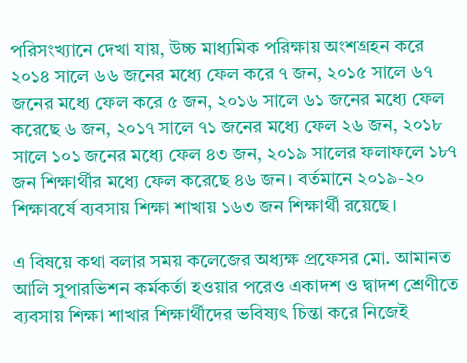পরিসংখ্যানে দেখা যায়, উচ্চ মাধ্যমিক পরিক্ষায় অংশগ্রহন করে ২০১৪ সালে ৬৬ জনের মধ্যে ফেল করে ৭ জন, ২০১৫ সালে ৬৭ জনের মধ্যে ফেল করে ৫ জন, ২০১৬ সালে ৬১ জনের মধ্যে ফেল করেছে ৬ জন, ২০১৭ সালে ৭১ জনের মধ্যে ফেল ২৬ জন, ২০১৮ সালে ১০১ জনের মধ্যে ফেল ৪৩ জন, ২০১৯ সালের ফলাফলে ১৮৭ জন শিক্ষার্থীর মধ্যে ফেল করেছে ৪৬ জন। বর্তমানে ২০১৯-২০ শিক্ষাবর্ষে ব্যবসায় শিক্ষা শাখায় ১৬৩ জন শিক্ষার্থী রয়েছে।

এ বিষয়ে কথা বলার সময় কলেজের অধ্যক্ষ প্রফেসর মো. আমানত আলি সুপারভিশন কর্মকর্তা হওয়ার পরেও একাদশ ও দ্বাদশ শ্রেণীতে ব্যবসায় শিক্ষা শাখার শিক্ষার্থীদের ভবিষ্যৎ চিন্তা করে নিজেই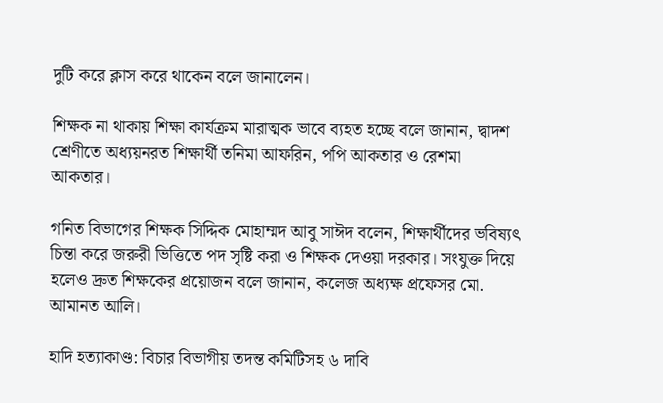দুটি করে ক্লাস করে থাকেন বলে জানালেন।

শিক্ষক না থাকায় শিক্ষা কার্যক্রম মারাত্মক ভাবে ব্যহত হচ্ছে বলে জানান, দ্বাদশ শ্রেণীতে অধ্যয়নরত শিক্ষার্থী তনিমা আফরিন, পপি আকতার ও রেশমা আকতার।

গনিত বিভাগের শিক্ষক সিদ্দিক মোহাম্মদ আবু সাঈদ বলেন, শিক্ষার্থীদের ভবিষ্যৎ চিন্তা করে জরুরী ভিত্তিতে পদ সৃষ্টি করা ও শিক্ষক দেওয়া দরকার। সংযুক্ত দিয়ে হলেও দ্রুত শিক্ষকের প্রয়োজন বলে জানান, কলেজ অধ্যক্ষ প্রফেসর মো. আমানত আলি।

হাদি হত্যাকাণ্ড: বিচার বিভাগীয় তদন্ত কমিটিসহ ৬ দাবি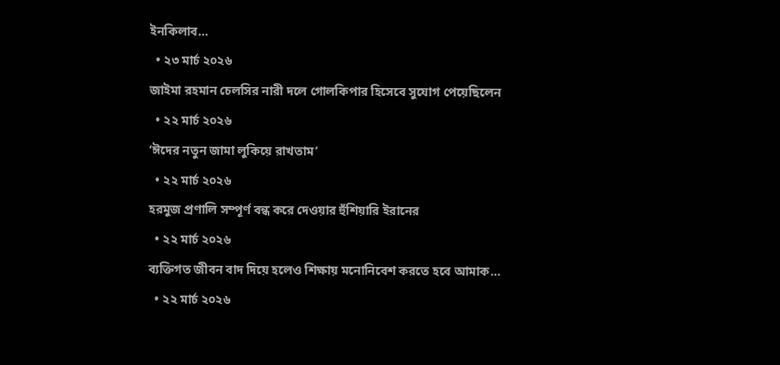ইনকিলাব…
  • ২৩ মার্চ ২০২৬
জাইমা রহমান চেলসির নারী দলে গোলকিপার হিসেবে সুযোগ পেয়েছিলেন
  • ২২ মার্চ ২০২৬
‘ঈদের নতুন জামা লুকিয়ে রাখতাম’
  • ২২ মার্চ ২০২৬
হরমুজ প্রণালি সম্পূর্ণ বন্ধ করে দেওয়ার হুঁশিয়ারি ইরানের
  • ২২ মার্চ ২০২৬
ব্যক্তিগত জীবন বাদ দিয়ে হলেও শিক্ষায় মনোনিবেশ করতে হবে আমাক…
  • ২২ মার্চ ২০২৬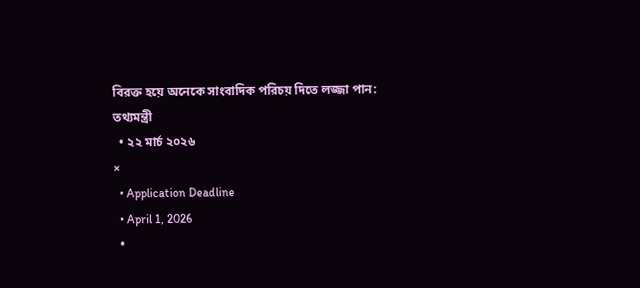বিরক্ত হয়ে অনেকে সাংবাদিক পরিচয় দিতে লজ্জা পান: তথ্যমন্ত্রী
  • ২২ মার্চ ২০২৬
×
  • Application Deadline
  • April 1, 2026
  •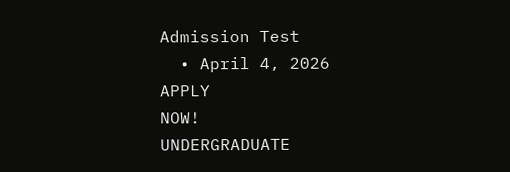Admission Test
  • April 4, 2026
APPLY
NOW!
UNDERGRADUATE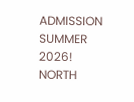ADMISSION
SUMMER 2026!
NORTH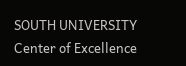SOUTH UNIVERSITY
Center of Excellence